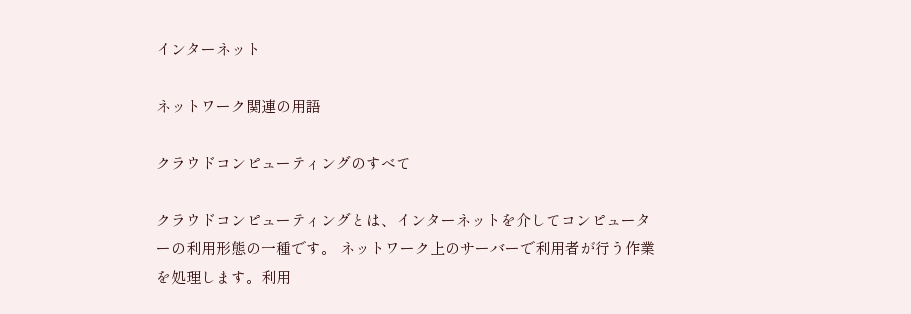インターネット

ネットワーク関連の用語

クラウドコンピューティングのすべて

クラウドコンピューティングとは、インターネットを介してコンピューターの利用形態の一種です。 ネットワーク上のサーバーで利用者が行う作業を処理します。利用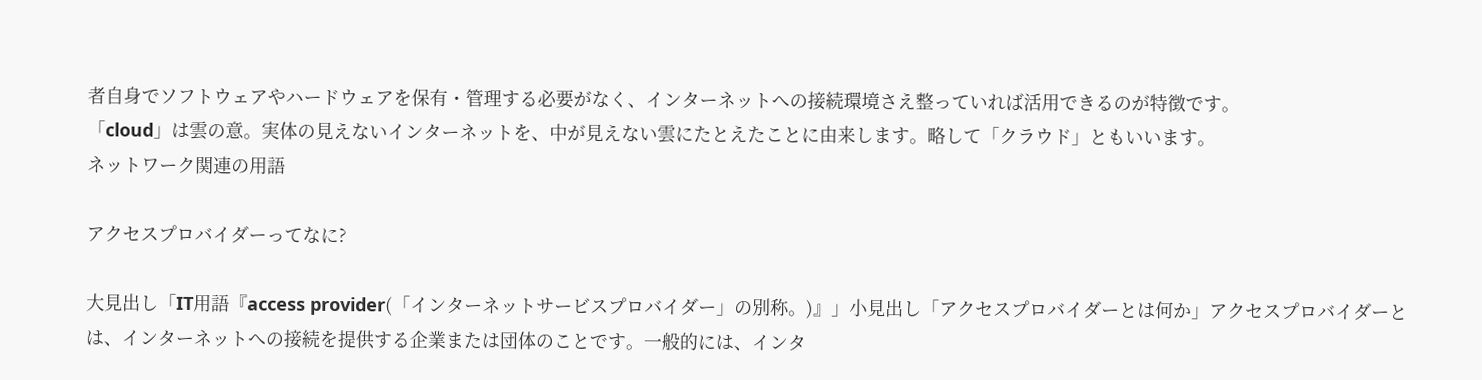者自身でソフトウェアやハードウェアを保有・管理する必要がなく、インターネットへの接続環境さえ整っていれば活用できるのが特徴です。
「cloud」は雲の意。実体の見えないインターネットを、中が見えない雲にたとえたことに由来します。略して「クラウド」ともいいます。
ネットワーク関連の用語

アクセスプロバイダーってなに?

大見出し「IT用語『access provider(「インターネットサービスプロバイダー」の別称。)』」小見出し「アクセスプロバイダーとは何か」アクセスプロバイダーとは、インターネットへの接続を提供する企業または団体のことです。一般的には、インタ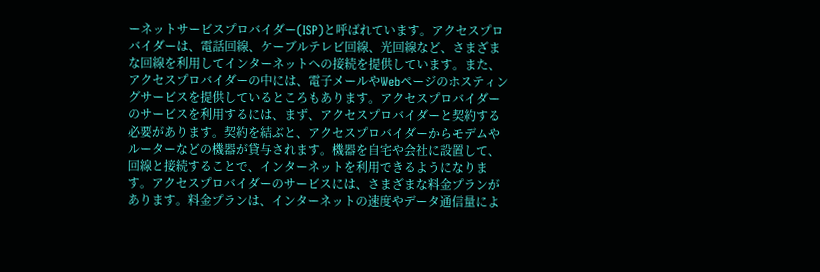ーネットサービスプロバイダー(ISP)と呼ばれています。アクセスプロバイダーは、電話回線、ケーブルテレビ回線、光回線など、さまざまな回線を利用してインターネットへの接続を提供しています。また、アクセスプロバイダーの中には、電子メールやWebページのホスティングサービスを提供しているところもあります。アクセスプロバイダーのサービスを利用するには、まず、アクセスプロバイダーと契約する必要があります。契約を結ぶと、アクセスプロバイダーからモデムやルーターなどの機器が貸与されます。機器を自宅や会社に設置して、回線と接続することで、インターネットを利用できるようになります。アクセスプロバイダーのサービスには、さまざまな料金プランがあります。料金プランは、インターネットの速度やデータ通信量によ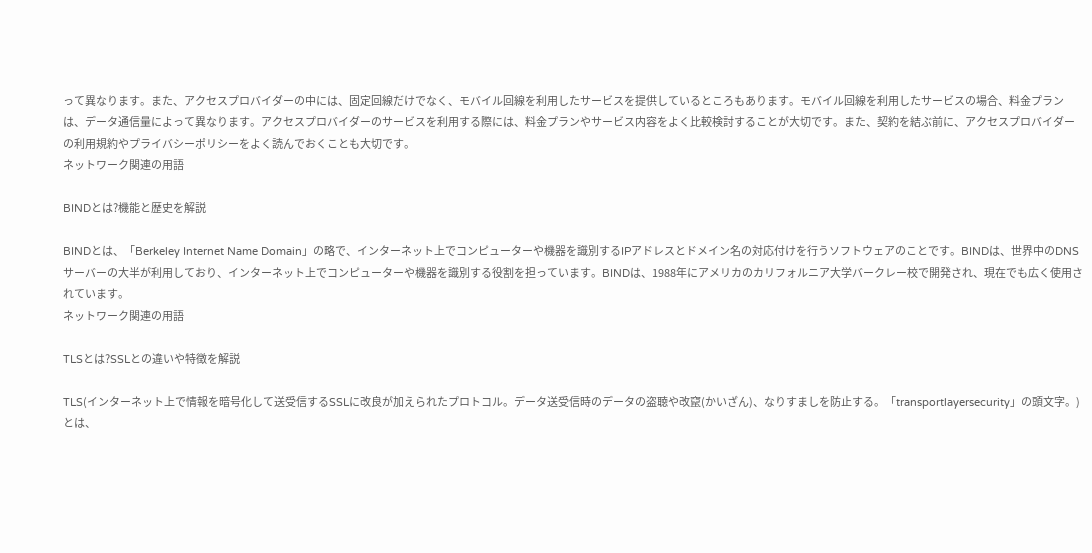って異なります。また、アクセスプロバイダーの中には、固定回線だけでなく、モバイル回線を利用したサービスを提供しているところもあります。モバイル回線を利用したサービスの場合、料金プランは、データ通信量によって異なります。アクセスプロバイダーのサービスを利用する際には、料金プランやサービス内容をよく比較検討することが大切です。また、契約を結ぶ前に、アクセスプロバイダーの利用規約やプライバシーポリシーをよく読んでおくことも大切です。
ネットワーク関連の用語

BINDとは?機能と歴史を解説

BINDとは、「Berkeley Internet Name Domain」の略で、インターネット上でコンピューターや機器を識別するIPアドレスとドメイン名の対応付けを行うソフトウェアのことです。BINDは、世界中のDNSサーバーの大半が利用しており、インターネット上でコンピューターや機器を識別する役割を担っています。BINDは、1988年にアメリカのカリフォルニア大学バークレー校で開発され、現在でも広く使用されています。
ネットワーク関連の用語

TLSとは?SSLとの違いや特徴を解説

TLS(インターネット上で情報を暗号化して送受信するSSLに改良が加えられたプロトコル。データ送受信時のデータの盗聴や改竄(かいざん)、なりすましを防止する。「transportlayersecurity」の頭文字。)とは、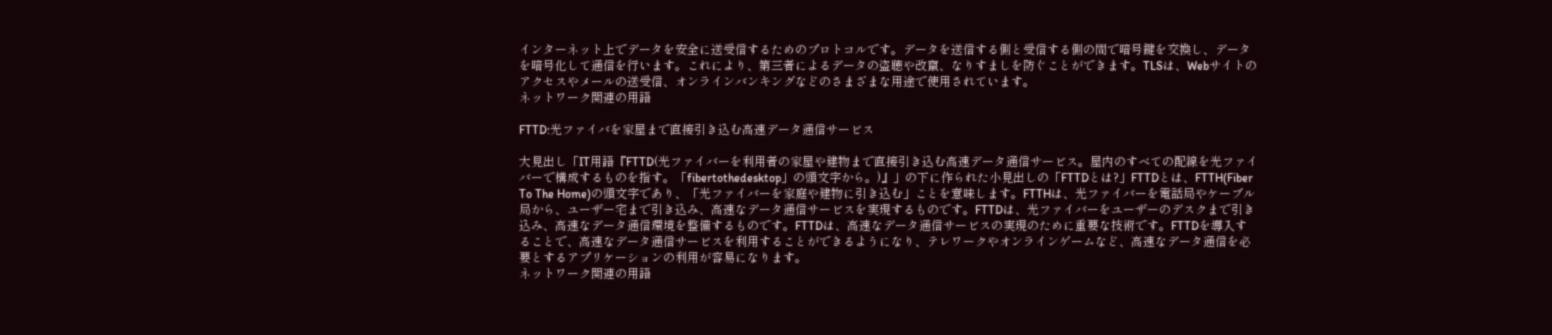インターネット上でデータを安全に送受信するためのプロトコルです。データを送信する側と受信する側の間で暗号鍵を交換し、データを暗号化して通信を行います。これにより、第三者によるデータの盗聴や改竄、なりすましを防ぐことができます。TLSは、Webサイトのアクセスやメールの送受信、オンラインバンキングなどのさまざまな用途で使用されています。
ネットワーク関連の用語

FTTD:光ファイバを家屋まで直接引き込む高速データ通信サービス

大見出し「IT用語『FTTD(光ファイバーを利用者の家屋や建物まで直接引き込む高速データ通信サービス。屋内のすべての配線を光ファイバーで構成するものを指す。「fibertothedesktop」の頭文字から。)』」の下に作られた小見出しの「FTTDとは?」FTTDとは、FTTH(Fiber To The Home)の頭文字であり、「光ファイバーを家庭や建物に引き込む」ことを意味します。FTTHは、光ファイバーを電話局やケーブル局から、ユーザー宅まで引き込み、高速なデータ通信サービスを実現するものです。FTTDは、光ファイバーをユーザーのデスクまで引き込み、高速なデータ通信環境を整備するものです。FTTDは、高速なデータ通信サービスの実現のために重要な技術です。FTTDを導入することで、高速なデータ通信サービスを利用することができるようになり、テレワークやオンラインゲームなど、高速なデータ通信を必要とするアプリケーションの利用が容易になります。
ネットワーク関連の用語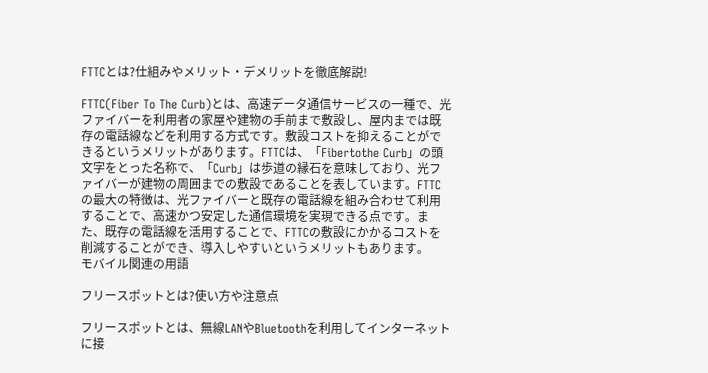FTTCとは?仕組みやメリット・デメリットを徹底解説!

FTTC(Fiber To The Curb)とは、高速データ通信サービスの一種で、光ファイバーを利用者の家屋や建物の手前まで敷設し、屋内までは既存の電話線などを利用する方式です。敷設コストを抑えることができるというメリットがあります。FTTCは、「Fibertothe Curb」の頭文字をとった名称で、「Curb」は歩道の縁石を意味しており、光ファイバーが建物の周囲までの敷設であることを表しています。FTTCの最大の特徴は、光ファイバーと既存の電話線を組み合わせて利用することで、高速かつ安定した通信環境を実現できる点です。また、既存の電話線を活用することで、FTTCの敷設にかかるコストを削減することができ、導入しやすいというメリットもあります。
モバイル関連の用語

フリースポットとは?使い方や注意点

フリースポットとは、無線LANやBluetoothを利用してインターネットに接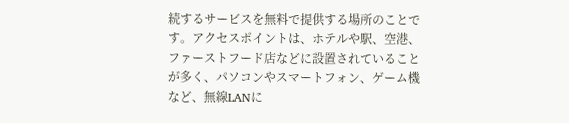続するサービスを無料で提供する場所のことです。アクセスポイントは、ホテルや駅、空港、ファーストフード店などに設置されていることが多く、パソコンやスマートフォン、ゲーム機など、無線LANに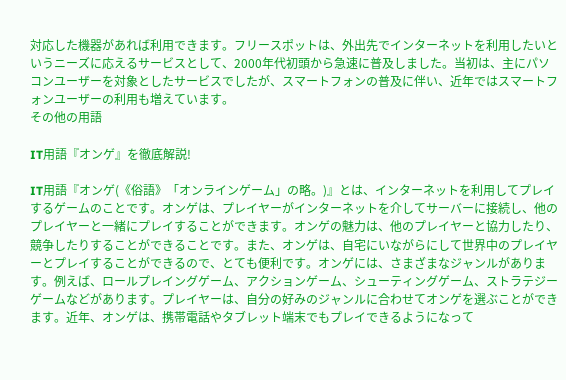対応した機器があれば利用できます。フリースポットは、外出先でインターネットを利用したいというニーズに応えるサービスとして、2000年代初頭から急速に普及しました。当初は、主にパソコンユーザーを対象としたサービスでしたが、スマートフォンの普及に伴い、近年ではスマートフォンユーザーの利用も増えています。
その他の用語

IT用語『オンゲ』を徹底解説!

IT用語『オンゲ(《俗語》「オンラインゲーム」の略。)』とは、インターネットを利用してプレイするゲームのことです。オンゲは、プレイヤーがインターネットを介してサーバーに接続し、他のプレイヤーと一緒にプレイすることができます。オンゲの魅力は、他のプレイヤーと協力したり、競争したりすることができることです。また、オンゲは、自宅にいながらにして世界中のプレイヤーとプレイすることができるので、とても便利です。オンゲには、さまざまなジャンルがあります。例えば、ロールプレイングゲーム、アクションゲーム、シューティングゲーム、ストラテジーゲームなどがあります。プレイヤーは、自分の好みのジャンルに合わせてオンゲを選ぶことができます。近年、オンゲは、携帯電話やタブレット端末でもプレイできるようになって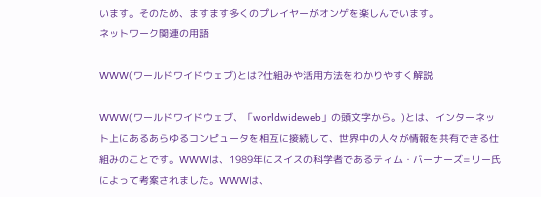います。そのため、ますます多くのプレイヤーがオンゲを楽しんでいます。
ネットワーク関連の用語

WWW(ワールドワイドウェブ)とは?仕組みや活用方法をわかりやすく解説

WWW(ワールドワイドウェブ、「worldwideweb」の頭文字から。)とは、インターネット上にあるあらゆるコンピュータを相互に接続して、世界中の人々が情報を共有できる仕組みのことです。WWWは、1989年にスイスの科学者であるティム・バーナーズ=リー氏によって考案されました。WWWは、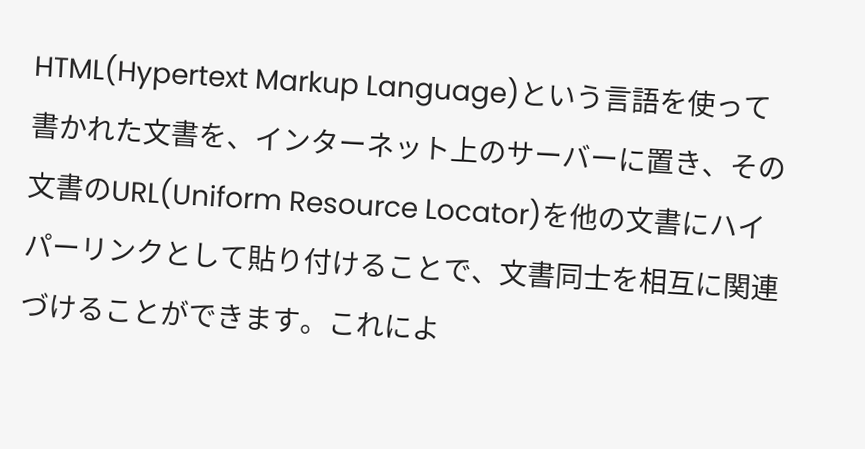HTML(Hypertext Markup Language)という言語を使って書かれた文書を、インターネット上のサーバーに置き、その文書のURL(Uniform Resource Locator)を他の文書にハイパーリンクとして貼り付けることで、文書同士を相互に関連づけることができます。これによ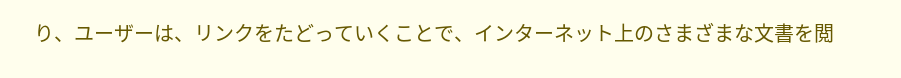り、ユーザーは、リンクをたどっていくことで、インターネット上のさまざまな文書を閲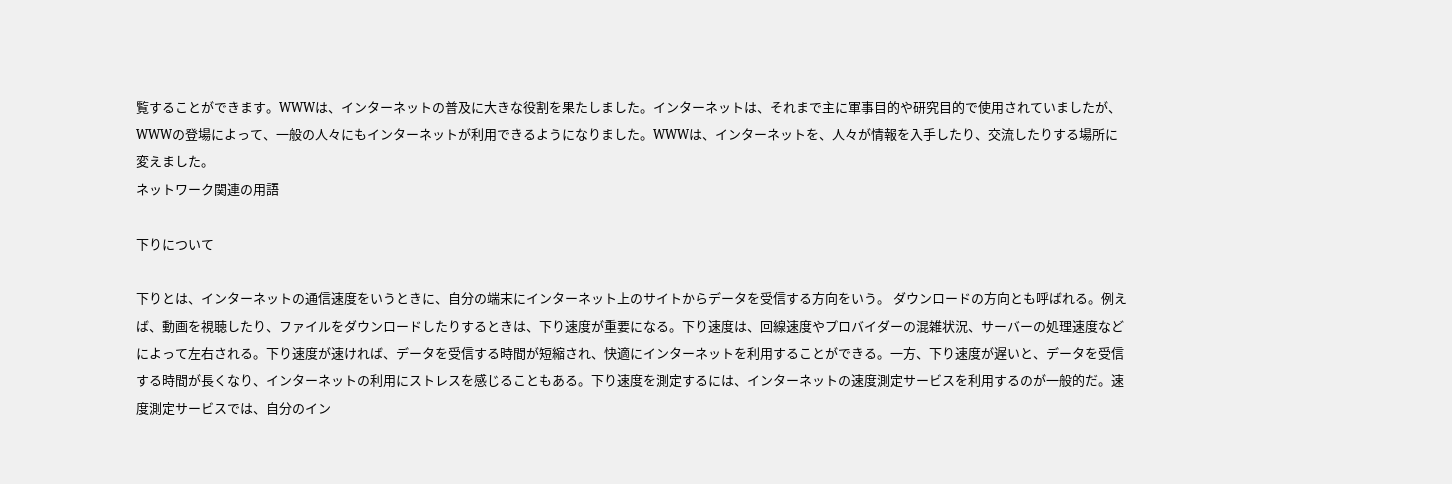覧することができます。WWWは、インターネットの普及に大きな役割を果たしました。インターネットは、それまで主に軍事目的や研究目的で使用されていましたが、WWWの登場によって、一般の人々にもインターネットが利用できるようになりました。WWWは、インターネットを、人々が情報を入手したり、交流したりする場所に変えました。
ネットワーク関連の用語

下りについて

下りとは、インターネットの通信速度をいうときに、自分の端末にインターネット上のサイトからデータを受信する方向をいう。 ダウンロードの方向とも呼ばれる。例えば、動画を視聴したり、ファイルをダウンロードしたりするときは、下り速度が重要になる。下り速度は、回線速度やプロバイダーの混雑状況、サーバーの処理速度などによって左右される。下り速度が速ければ、データを受信する時間が短縮され、快適にインターネットを利用することができる。一方、下り速度が遅いと、データを受信する時間が長くなり、インターネットの利用にストレスを感じることもある。下り速度を測定するには、インターネットの速度測定サービスを利用するのが一般的だ。速度測定サービスでは、自分のイン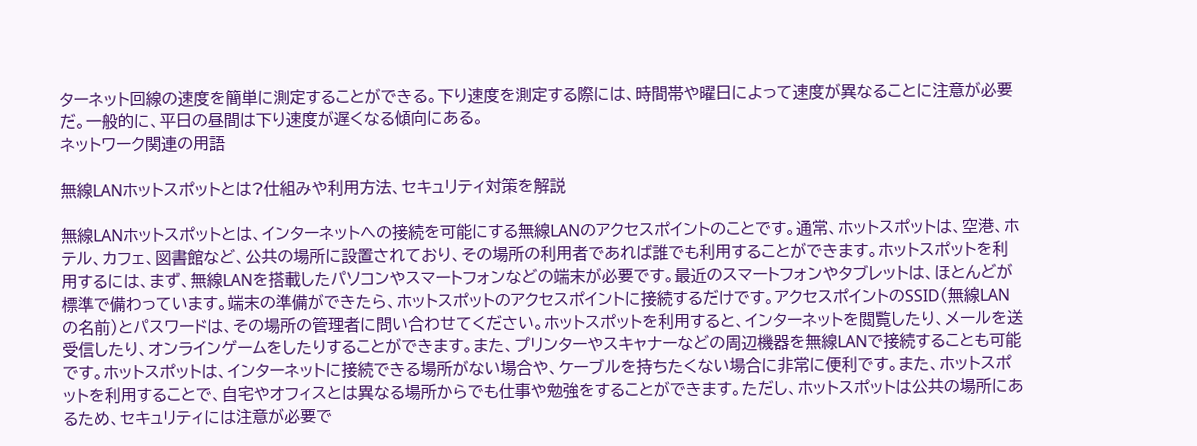ターネット回線の速度を簡単に測定することができる。下り速度を測定する際には、時間帯や曜日によって速度が異なることに注意が必要だ。一般的に、平日の昼間は下り速度が遅くなる傾向にある。
ネットワーク関連の用語

無線LANホットスポットとは?仕組みや利用方法、セキュリティ対策を解説

無線LANホットスポットとは、インターネットへの接続を可能にする無線LANのアクセスポイントのことです。通常、ホットスポットは、空港、ホテル、カフェ、図書館など、公共の場所に設置されており、その場所の利用者であれば誰でも利用することができます。ホットスポットを利用するには、まず、無線LANを搭載したパソコンやスマートフォンなどの端末が必要です。最近のスマートフォンやタブレットは、ほとんどが標準で備わっています。端末の準備ができたら、ホットスポットのアクセスポイントに接続するだけです。アクセスポイントのSSID(無線LANの名前)とパスワードは、その場所の管理者に問い合わせてください。ホットスポットを利用すると、インターネットを閲覧したり、メールを送受信したり、オンラインゲームをしたりすることができます。また、プリンターやスキャナーなどの周辺機器を無線LANで接続することも可能です。ホットスポットは、インターネットに接続できる場所がない場合や、ケーブルを持ちたくない場合に非常に便利です。また、ホットスポットを利用することで、自宅やオフィスとは異なる場所からでも仕事や勉強をすることができます。ただし、ホットスポットは公共の場所にあるため、セキュリティには注意が必要で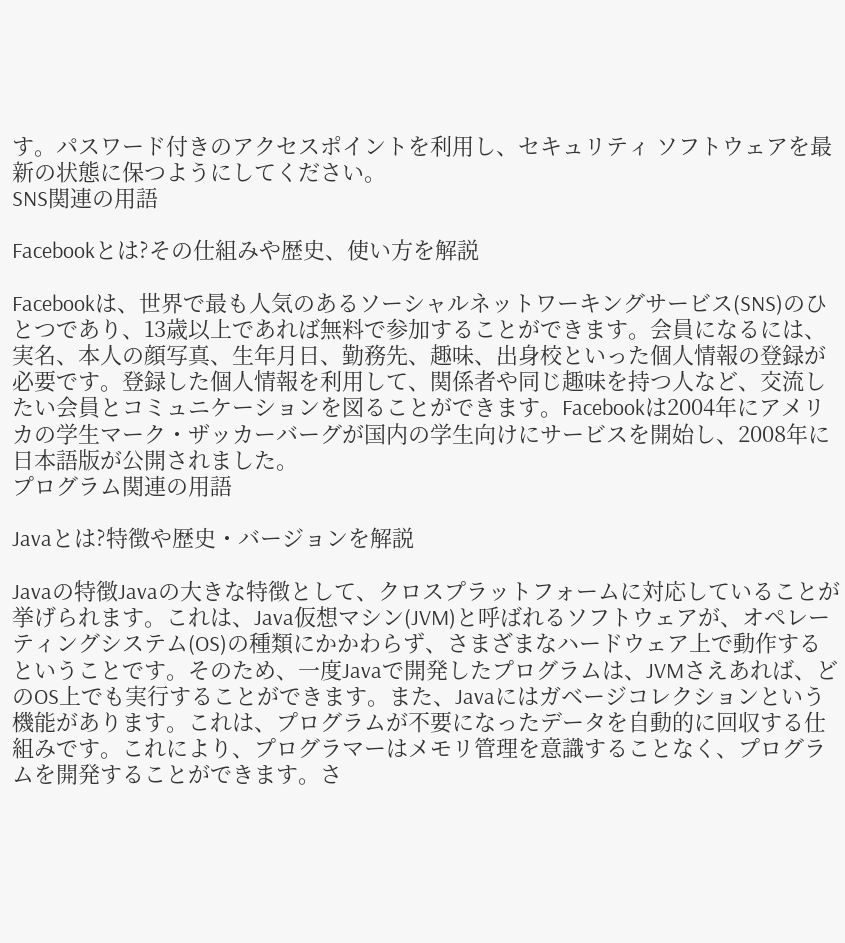す。パスワード付きのアクセスポイントを利用し、セキュリティ ソフトウェアを最新の状態に保つようにしてください。
SNS関連の用語

Facebookとは?その仕組みや歴史、使い方を解説

Facebookは、世界で最も人気のあるソーシャルネットワーキングサービス(SNS)のひとつであり、13歳以上であれば無料で参加することができます。会員になるには、実名、本人の顔写真、生年月日、勤務先、趣味、出身校といった個人情報の登録が必要です。登録した個人情報を利用して、関係者や同じ趣味を持つ人など、交流したい会員とコミュニケーションを図ることができます。Facebookは2004年にアメリカの学生マーク・ザッカーバーグが国内の学生向けにサービスを開始し、2008年に日本語版が公開されました。
プログラム関連の用語

Javaとは?特徴や歴史・バージョンを解説

Javaの特徴Javaの大きな特徴として、クロスプラットフォームに対応していることが挙げられます。これは、Java仮想マシン(JVM)と呼ばれるソフトウェアが、オペレーティングシステム(OS)の種類にかかわらず、さまざまなハードウェア上で動作するということです。そのため、一度Javaで開発したプログラムは、JVMさえあれば、どのOS上でも実行することができます。また、Javaにはガベージコレクションという機能があります。これは、プログラムが不要になったデータを自動的に回収する仕組みです。これにより、プログラマーはメモリ管理を意識することなく、プログラムを開発することができます。さ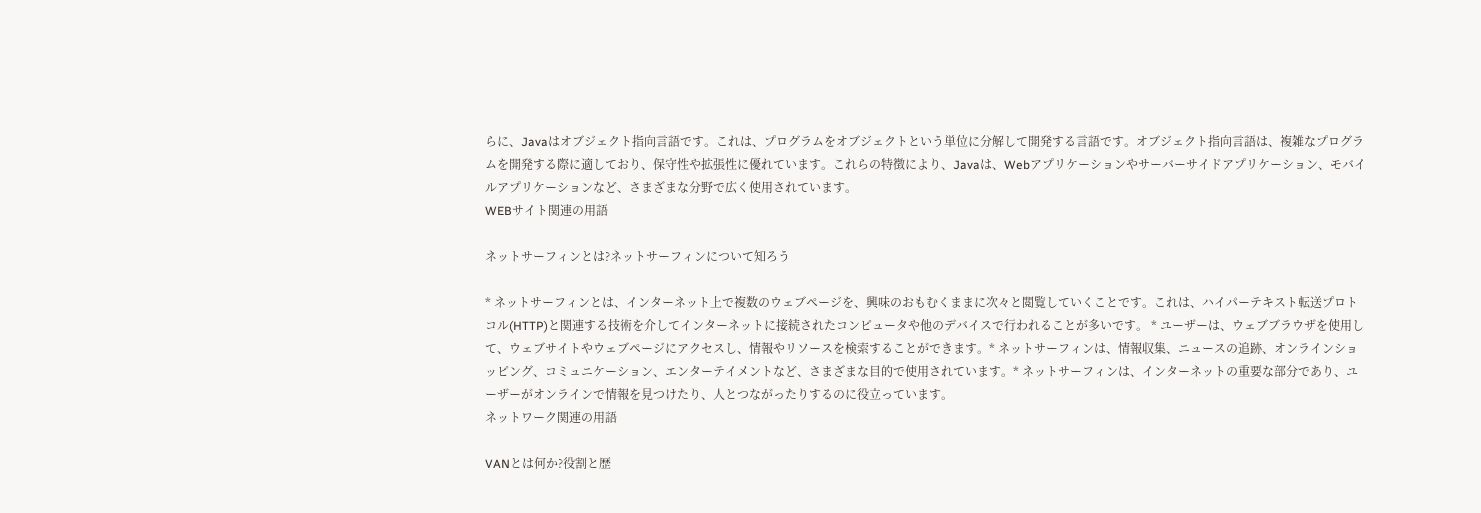らに、Javaはオブジェクト指向言語です。これは、プログラムをオブジェクトという単位に分解して開発する言語です。オブジェクト指向言語は、複雑なプログラムを開発する際に適しており、保守性や拡張性に優れています。これらの特徴により、Javaは、Webアプリケーションやサーバーサイドアプリケーション、モバイルアプリケーションなど、さまざまな分野で広く使用されています。
WEBサイト関連の用語

ネットサーフィンとは?ネットサーフィンについて知ろう

* ネットサーフィンとは、インターネット上で複数のウェブページを、興味のおもむくままに次々と閲覧していくことです。これは、ハイパーテキスト転送プロトコル(HTTP)と関連する技術を介してインターネットに接続されたコンピュータや他のデバイスで行われることが多いです。 * ユーザーは、ウェブブラウザを使用して、ウェブサイトやウェブページにアクセスし、情報やリソースを検索することができます。* ネットサーフィンは、情報収集、ニュースの追跡、オンラインショッピング、コミュニケーション、エンターテイメントなど、さまざまな目的で使用されています。* ネットサーフィンは、インターネットの重要な部分であり、ユーザーがオンラインで情報を見つけたり、人とつながったりするのに役立っています。
ネットワーク関連の用語

VANとは何か?役割と歴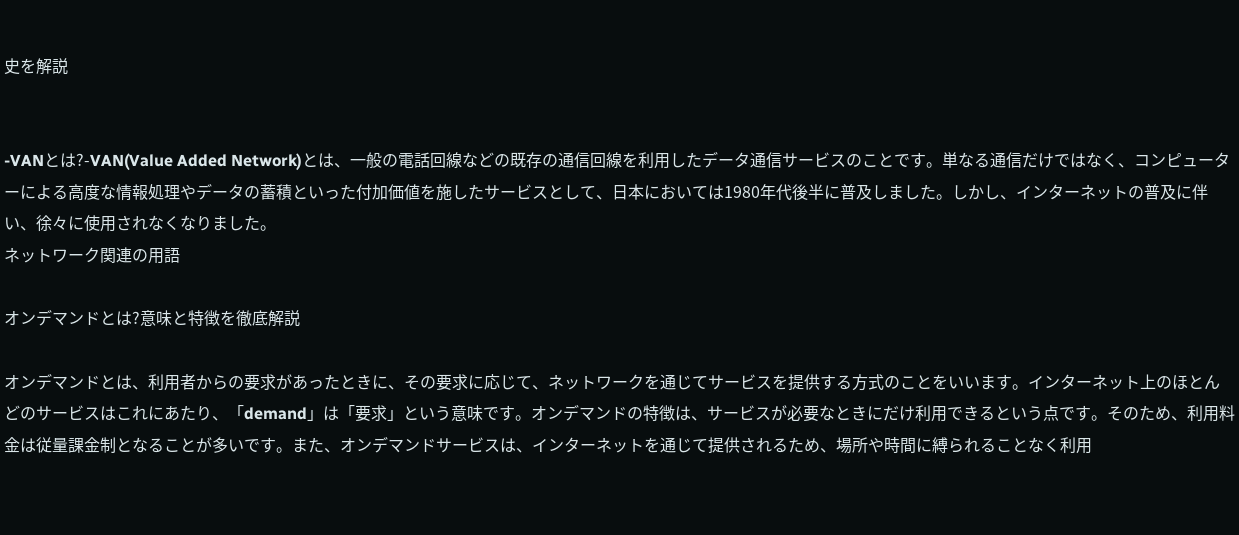史を解説


-VANとは?-VAN(Value Added Network)とは、一般の電話回線などの既存の通信回線を利用したデータ通信サービスのことです。単なる通信だけではなく、コンピューターによる高度な情報処理やデータの蓄積といった付加価値を施したサービスとして、日本においては1980年代後半に普及しました。しかし、インターネットの普及に伴い、徐々に使用されなくなりました。
ネットワーク関連の用語

オンデマンドとは?意味と特徴を徹底解説

オンデマンドとは、利用者からの要求があったときに、その要求に応じて、ネットワークを通じてサービスを提供する方式のことをいいます。インターネット上のほとんどのサービスはこれにあたり、「demand」は「要求」という意味です。オンデマンドの特徴は、サービスが必要なときにだけ利用できるという点です。そのため、利用料金は従量課金制となることが多いです。また、オンデマンドサービスは、インターネットを通じて提供されるため、場所や時間に縛られることなく利用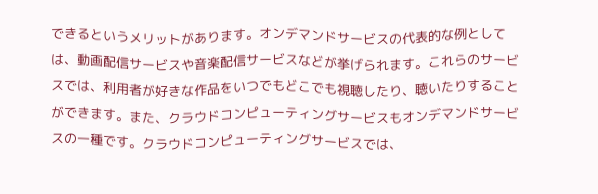できるというメリットがあります。オンデマンドサービスの代表的な例としては、動画配信サービスや音楽配信サービスなどが挙げられます。これらのサービスでは、利用者が好きな作品をいつでもどこでも視聴したり、聴いたりすることができます。また、クラウドコンピューティングサービスもオンデマンドサービスの一種です。クラウドコンピューティングサービスでは、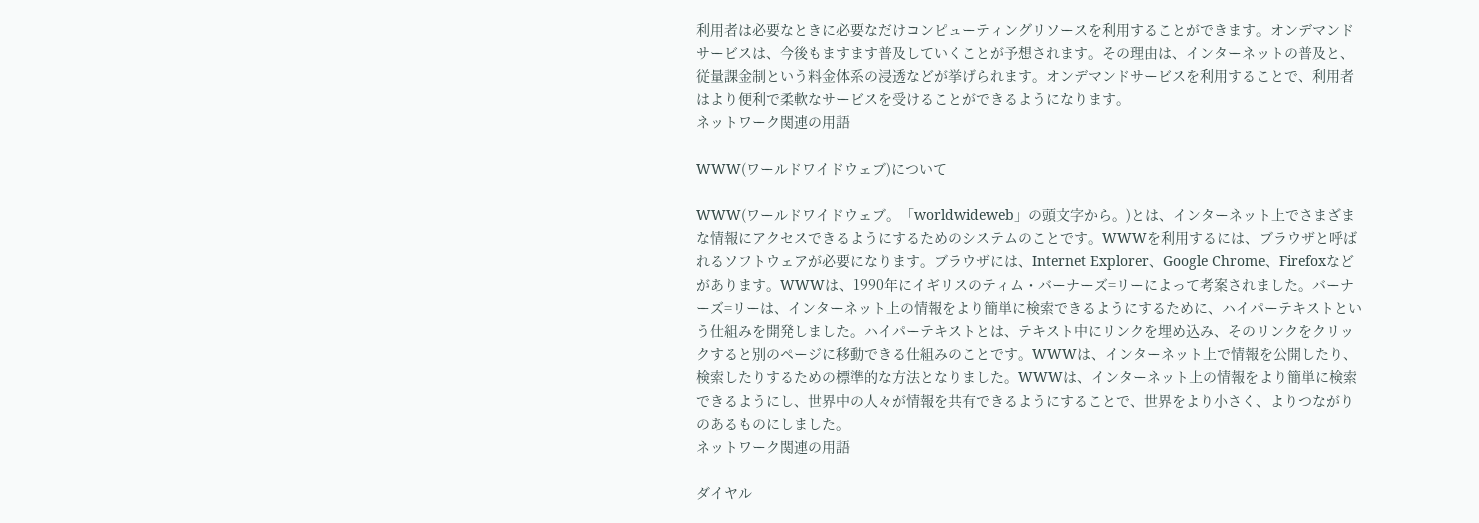利用者は必要なときに必要なだけコンピューティングリソースを利用することができます。オンデマンドサービスは、今後もますます普及していくことが予想されます。その理由は、インターネットの普及と、従量課金制という料金体系の浸透などが挙げられます。オンデマンドサービスを利用することで、利用者はより便利で柔軟なサービスを受けることができるようになります。
ネットワーク関連の用語

WWW(ワールドワイドウェブ)について

WWW(ワールドワイドウェブ。「worldwideweb」の頭文字から。)とは、インターネット上でさまざまな情報にアクセスできるようにするためのシステムのことです。WWWを利用するには、ブラウザと呼ばれるソフトウェアが必要になります。ブラウザには、Internet Explorer、Google Chrome、Firefoxなどがあります。WWWは、1990年にイギリスのティム・バーナーズ=リーによって考案されました。バーナーズ=リーは、インターネット上の情報をより簡単に検索できるようにするために、ハイパーテキストという仕組みを開発しました。ハイパーテキストとは、テキスト中にリンクを埋め込み、そのリンクをクリックすると別のページに移動できる仕組みのことです。WWWは、インターネット上で情報を公開したり、検索したりするための標準的な方法となりました。WWWは、インターネット上の情報をより簡単に検索できるようにし、世界中の人々が情報を共有できるようにすることで、世界をより小さく、よりつながりのあるものにしました。
ネットワーク関連の用語

ダイヤル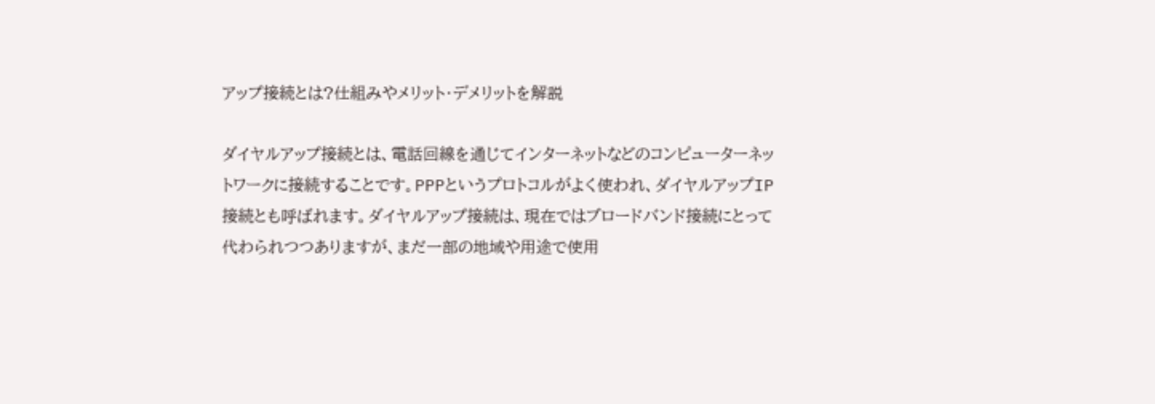アップ接続とは?仕組みやメリット・デメリットを解説

ダイヤルアップ接続とは、電話回線を通じてインターネットなどのコンピューターネットワークに接続することです。PPPというプロトコルがよく使われ、ダイヤルアップIP接続とも呼ばれます。ダイヤルアップ接続は、現在ではブロードバンド接続にとって代わられつつありますが、まだ一部の地域や用途で使用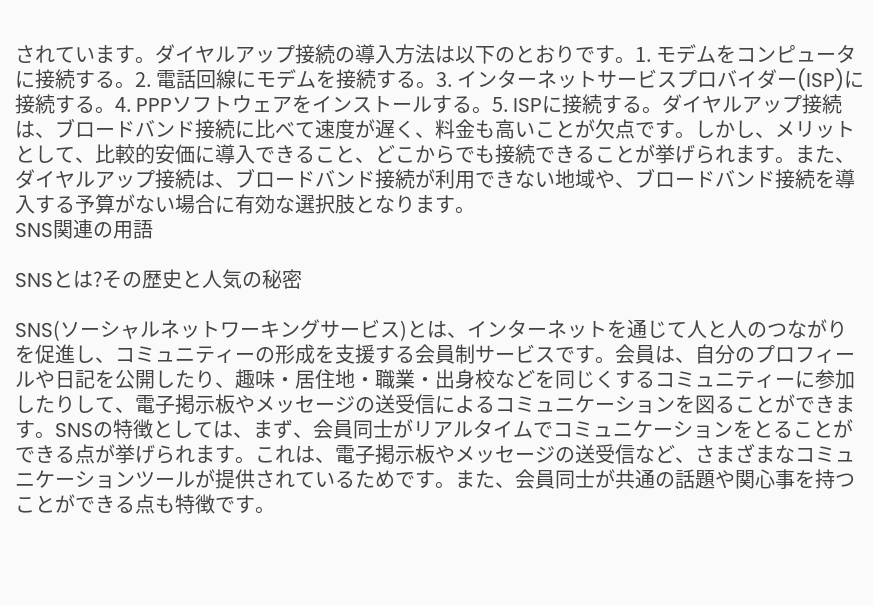されています。ダイヤルアップ接続の導入方法は以下のとおりです。1. モデムをコンピュータに接続する。2. 電話回線にモデムを接続する。3. インターネットサービスプロバイダー(ISP)に接続する。4. PPPソフトウェアをインストールする。5. ISPに接続する。ダイヤルアップ接続は、ブロードバンド接続に比べて速度が遅く、料金も高いことが欠点です。しかし、メリットとして、比較的安価に導入できること、どこからでも接続できることが挙げられます。また、ダイヤルアップ接続は、ブロードバンド接続が利用できない地域や、ブロードバンド接続を導入する予算がない場合に有効な選択肢となります。
SNS関連の用語

SNSとは?その歴史と人気の秘密

SNS(ソーシャルネットワーキングサービス)とは、インターネットを通じて人と人のつながりを促進し、コミュニティーの形成を支援する会員制サービスです。会員は、自分のプロフィールや日記を公開したり、趣味・居住地・職業・出身校などを同じくするコミュニティーに参加したりして、電子掲示板やメッセージの送受信によるコミュニケーションを図ることができます。SNSの特徴としては、まず、会員同士がリアルタイムでコミュニケーションをとることができる点が挙げられます。これは、電子掲示板やメッセージの送受信など、さまざまなコミュニケーションツールが提供されているためです。また、会員同士が共通の話題や関心事を持つことができる点も特徴です。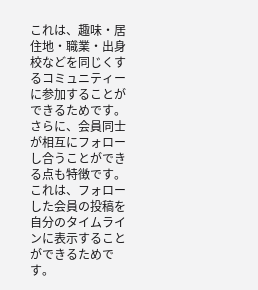これは、趣味・居住地・職業・出身校などを同じくするコミュニティーに参加することができるためです。さらに、会員同士が相互にフォローし合うことができる点も特徴です。これは、フォローした会員の投稿を自分のタイムラインに表示することができるためです。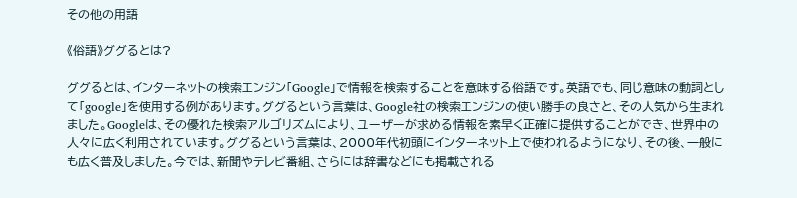その他の用語

《俗語》ググるとは?

ググるとは、インターネットの検索エンジン「Google」で情報を検索することを意味する俗語です。英語でも、同じ意味の動詞として「google」を使用する例があります。ググるという言葉は、Google社の検索エンジンの使い勝手の良さと、その人気から生まれました。Googleは、その優れた検索アルゴリズムにより、ユーザーが求める情報を素早く正確に提供することができ、世界中の人々に広く利用されています。ググるという言葉は、2000年代初頭にインターネット上で使われるようになり、その後、一般にも広く普及しました。今では、新聞やテレビ番組、さらには辞書などにも掲載される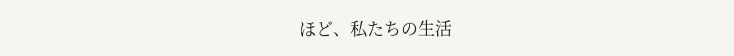ほど、私たちの生活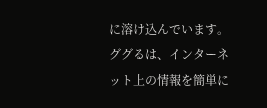に溶け込んでいます。ググるは、インターネット上の情報を簡単に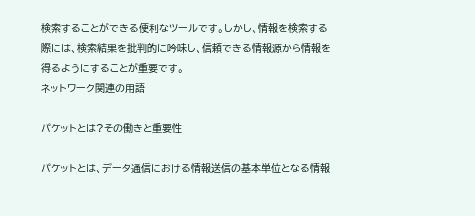検索することができる便利なツールです。しかし、情報を検索する際には、検索結果を批判的に吟味し、信頼できる情報源から情報を得るようにすることが重要です。
ネットワーク関連の用語

パケットとは?その働きと重要性

パケットとは、データ通信における情報送信の基本単位となる情報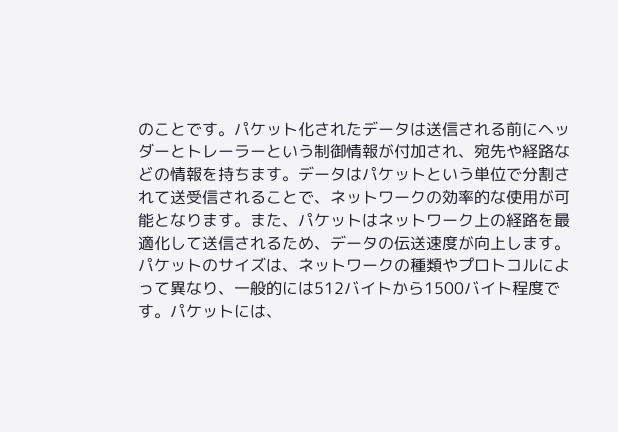のことです。パケット化されたデータは送信される前にヘッダーとトレーラーという制御情報が付加され、宛先や経路などの情報を持ちます。データはパケットという単位で分割されて送受信されることで、ネットワークの効率的な使用が可能となります。また、パケットはネットワーク上の経路を最適化して送信されるため、データの伝送速度が向上します。パケットのサイズは、ネットワークの種類やプロトコルによって異なり、一般的には512バイトから1500バイト程度です。パケットには、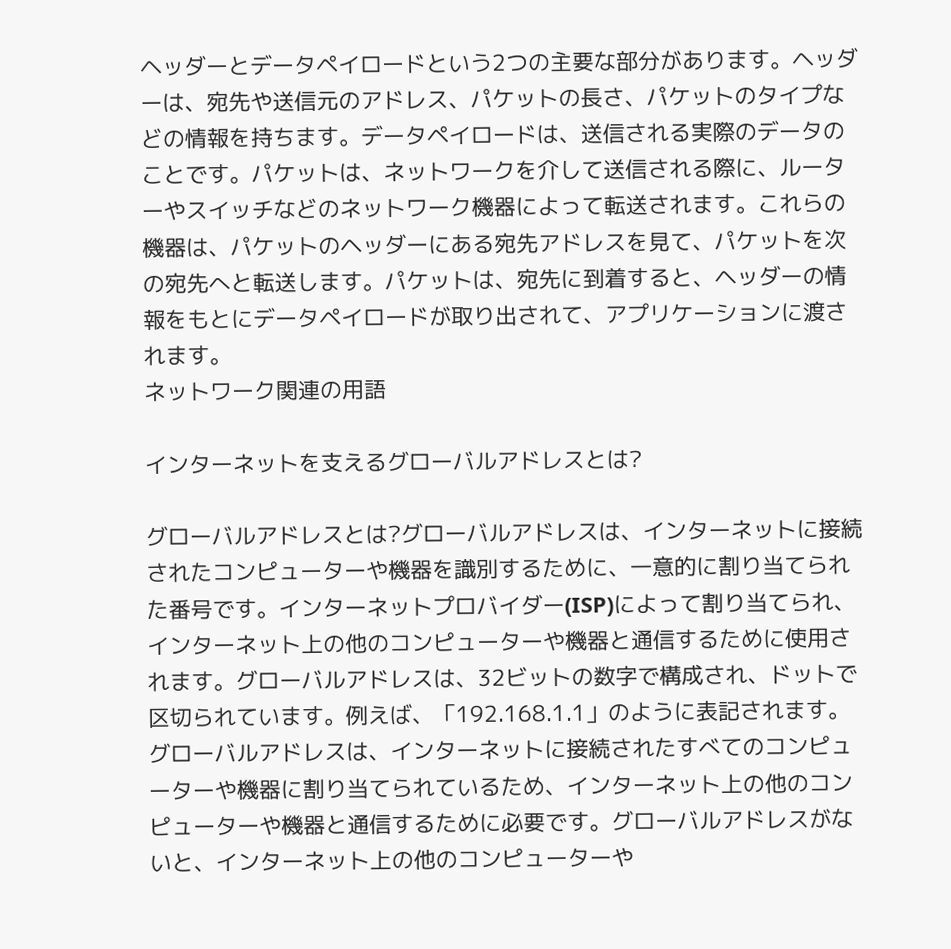ヘッダーとデータペイロードという2つの主要な部分があります。ヘッダーは、宛先や送信元のアドレス、パケットの長さ、パケットのタイプなどの情報を持ちます。データペイロードは、送信される実際のデータのことです。パケットは、ネットワークを介して送信される際に、ルーターやスイッチなどのネットワーク機器によって転送されます。これらの機器は、パケットのヘッダーにある宛先アドレスを見て、パケットを次の宛先へと転送します。パケットは、宛先に到着すると、ヘッダーの情報をもとにデータペイロードが取り出されて、アプリケーションに渡されます。
ネットワーク関連の用語

インターネットを支えるグローバルアドレスとは?

グローバルアドレスとは?グローバルアドレスは、インターネットに接続されたコンピューターや機器を識別するために、一意的に割り当てられた番号です。インターネットプロバイダー(ISP)によって割り当てられ、インターネット上の他のコンピューターや機器と通信するために使用されます。グローバルアドレスは、32ビットの数字で構成され、ドットで区切られています。例えば、「192.168.1.1」のように表記されます。グローバルアドレスは、インターネットに接続されたすべてのコンピューターや機器に割り当てられているため、インターネット上の他のコンピューターや機器と通信するために必要です。グローバルアドレスがないと、インターネット上の他のコンピューターや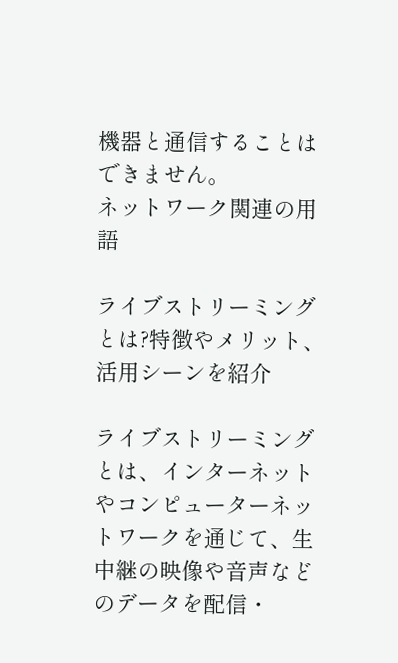機器と通信することはできません。
ネットワーク関連の用語

ライブストリーミングとは?特徴やメリット、活用シーンを紹介

ライブストリーミングとは、インターネットやコンピューターネットワークを通じて、生中継の映像や音声などのデータを配信・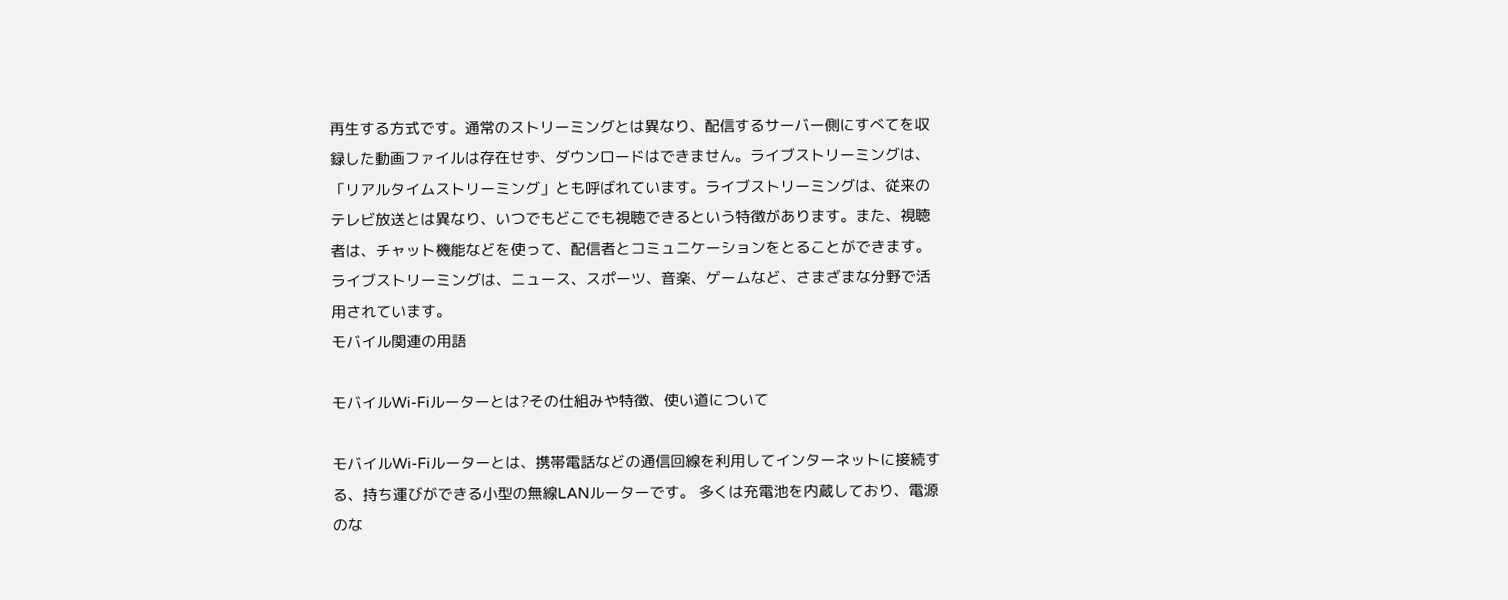再生する方式です。通常のストリーミングとは異なり、配信するサーバー側にすべてを収録した動画ファイルは存在せず、ダウンロードはできません。ライブストリーミングは、「リアルタイムストリーミング」とも呼ばれています。ライブストリーミングは、従来のテレビ放送とは異なり、いつでもどこでも視聴できるという特徴があります。また、視聴者は、チャット機能などを使って、配信者とコミュニケーションをとることができます。ライブストリーミングは、ニュース、スポーツ、音楽、ゲームなど、さまざまな分野で活用されています。
モバイル関連の用語

モバイルWi-Fiルーターとは?その仕組みや特徴、使い道について

モバイルWi-Fiルーターとは、携帯電話などの通信回線を利用してインターネットに接続する、持ち運びができる小型の無線LANルーターです。 多くは充電池を内蔵しており、電源のな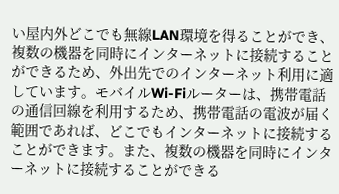い屋内外どこでも無線LAN環境を得ることができ、複数の機器を同時にインターネットに接続することができるため、外出先でのインターネット利用に適しています。モバイルWi-Fiルーターは、携帯電話の通信回線を利用するため、携帯電話の電波が届く範囲であれば、どこでもインターネットに接続することができます。また、複数の機器を同時にインターネットに接続することができる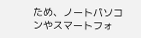ため、ノートパソコンやスマートフォ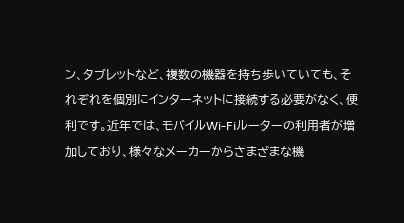ン、タブレットなど、複数の機器を持ち歩いていても、それぞれを個別にインターネットに接続する必要がなく、便利です。近年では、モバイルWi-Fiルーターの利用者が増加しており、様々なメーカーからさまざまな機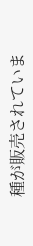種が販売されていま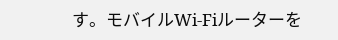す。モバイルWi-Fiルーターを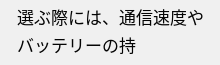選ぶ際には、通信速度やバッテリーの持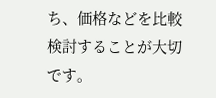ち、価格などを比較検討することが大切です。